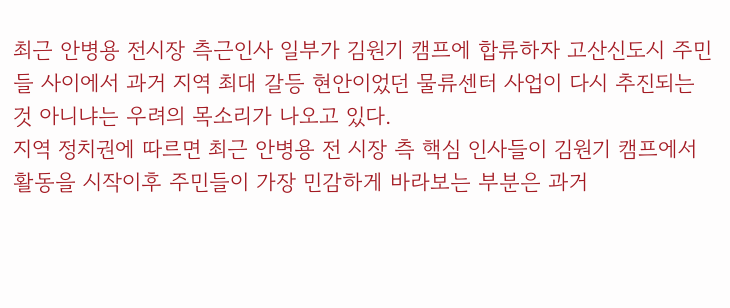최근 안병용 전시장 측근인사 일부가 김원기 캠프에 합류하자 고산신도시 주민들 사이에서 과거 지역 최대 갈등 현안이었던 물류센터 사업이 다시 추진되는 것 아니냐는 우려의 목소리가 나오고 있다.
지역 정치권에 따르면 최근 안병용 전 시장 측 핵심 인사들이 김원기 캠프에서 활동을 시작이후 주민들이 가장 민감하게 바라보는 부분은 과거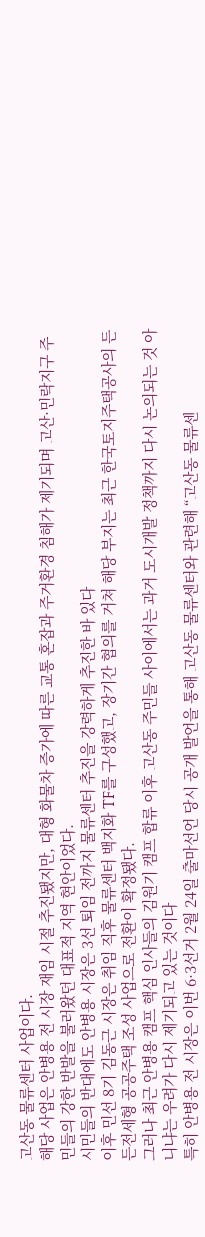고산동 물류센터 사업이다.
해당 사업은 안병용 전 시장 재임 시절 추진됐지만, 대형 화물차 증가에 따른 교통 혼잡과 주거환경 침해가 제기되며 고산·민락지구 주민들의 강한 반발을 불러왔던 대표적 지역 현안이었다.
시민들의 반대에도 안병용 시장은 3선 퇴임 전까지 물류센터 추진을 강력하게 추진한 바 있다
이후 민선 8기 김동근 시장은 취임 직후 물류센터 백지화 TF를 구성했고, 장기간 협의를 거쳐 해당 부지는 최근 한국토지주택공사의 든든전세형 공공주택 조성 사업으로 전환이 확정됐다.
그러나 최근 안병용 캠프 핵심 인사들의 김원기 캠프 합류 이후 고산동 주민들 사이에서는 과거 도시개발 정책까지 다시 논의되는 것 아니냐는 우려가 다시 제기되고 있는 것이다
특히 안병용 전 시장은 이번 6·3선거 2월 24일 출마선언 당시 공개 발언을 통해 고산동 물류센터와 관련해 “고산동 물류센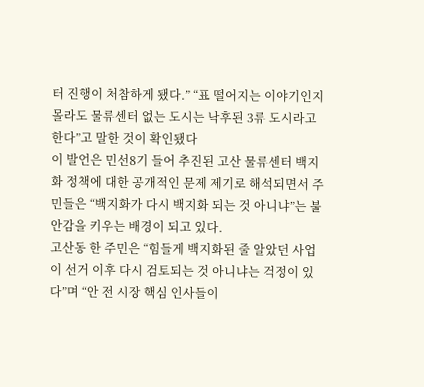터 진행이 처참하게 됐다.” “표 떨어지는 이야기인지 몰라도 물류센터 없는 도시는 낙후된 3류 도시라고 한다”고 말한 것이 확인됐다
이 발언은 민선8기 들어 추진된 고산 물류센터 백지화 정책에 대한 공개적인 문제 제기로 해석되면서 주민들은 “백지화가 다시 백지화 되는 것 아니냐”는 불안감을 키우는 배경이 되고 있다.
고산동 한 주민은 “힘들게 백지화된 줄 알았던 사업이 선거 이후 다시 검토되는 것 아니냐는 걱정이 있다”며 “안 전 시장 핵심 인사들이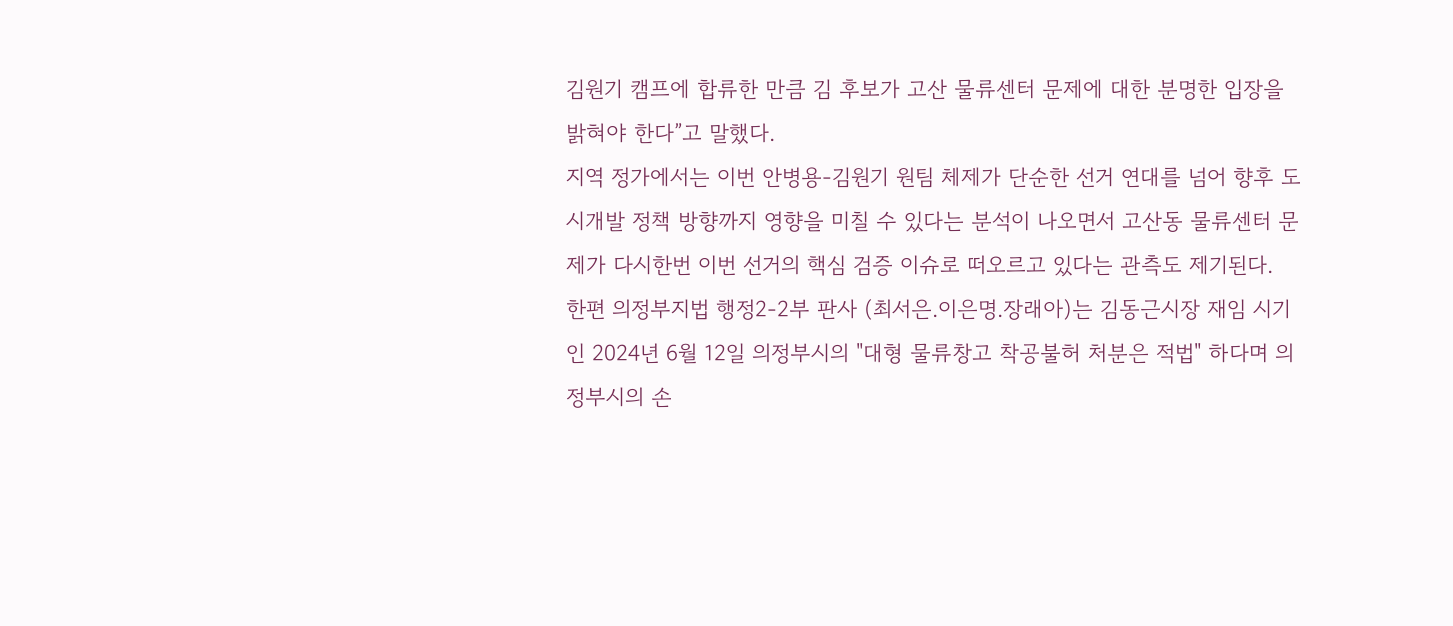김원기 캠프에 합류한 만큼 김 후보가 고산 물류센터 문제에 대한 분명한 입장을 밝혀야 한다”고 말했다.
지역 정가에서는 이번 안병용-김원기 원팀 체제가 단순한 선거 연대를 넘어 향후 도시개발 정책 방향까지 영향을 미칠 수 있다는 분석이 나오면서 고산동 물류센터 문제가 다시한번 이번 선거의 핵심 검증 이슈로 떠오르고 있다는 관측도 제기된다.
한편 의정부지법 행정2-2부 판사 (최서은.이은명.장래아)는 김동근시장 재임 시기인 2024년 6월 12일 의정부시의 "대형 물류창고 착공불허 처분은 적법" 하다며 의정부시의 손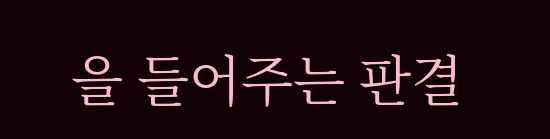을 들어주는 판결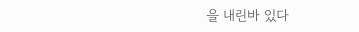을 내린바 있다